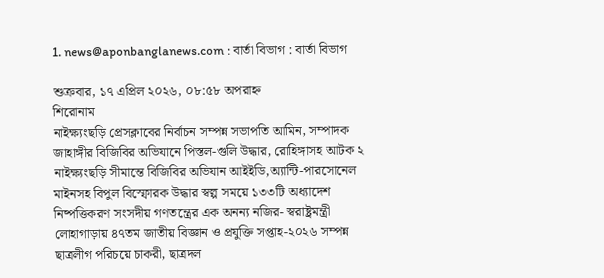1. news@aponbanglanews.com : বার্তা বিভাগ : বার্তা বিভাগ

শুক্রবার, ১৭ এপ্রিল ২০২৬, ০৮:৫৮ অপরাহ্ন
শিরোনাম
নাইক্ষ্যংছড়ি প্রেসক্লাবের নির্বাচন সম্পন্ন সভাপতি আমিন, সম্পাদক জাহাঙ্গীর বিজিবির অভিযানে পিস্তল-গুলি উদ্ধার, রোহিঙ্গাসহ আটক ২ নাইক্ষ্যংছড়ি সীমান্তে বিজিবির অভিযান আইইডি,অ্যান্টি-পারসোনেল মাইনসহ বিপুল বিস্ফোরক উদ্ধার স্বল্প সময়ে ১৩৩টি অধ্যাদেশ নিষ্পত্তিকরণ সংসদীয় গণতন্ত্রের এক অনন্য নজির- স্বরাষ্ট্রমন্ত্রী লোহাগাড়ায় ৪৭তম জাতীয় বিজ্ঞান ও প্রযুক্তি সপ্তাহ-২০২৬ সম্পন্ন ছাত্রলীগ পরিচয়ে চাকরী, ছাত্রদল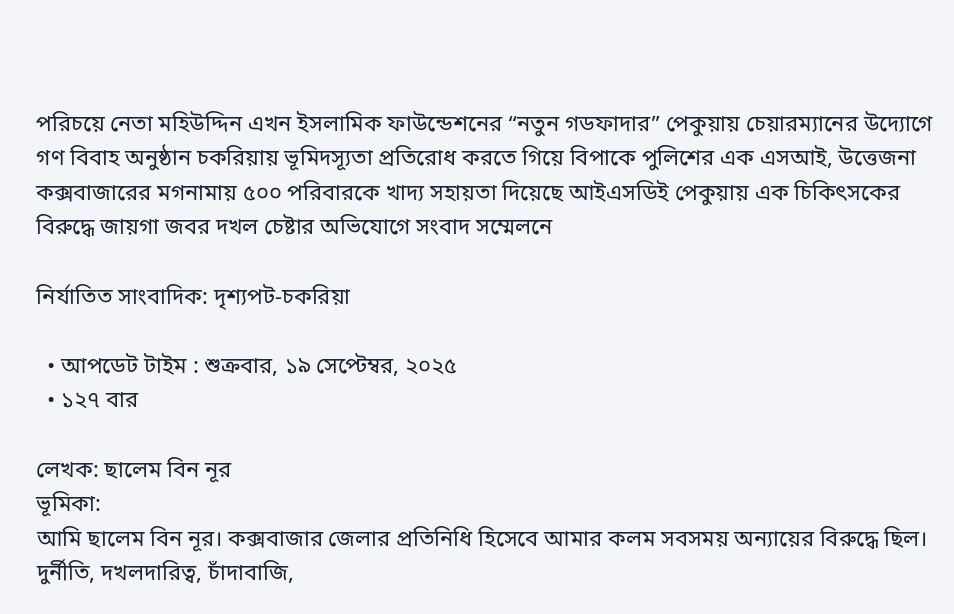পরিচয়ে নেতা মহিউদ্দিন এখন ইসলামিক ফাউন্ডেশনের “নতুন গডফাদার” পেকুয়ায় চেয়ারম্যানের উদ্যোগে গণ বিবাহ অনুষ্ঠান চকরিয়ায় ভূমিদস্যূতা প্রতিরোধ করতে গিয়ে বিপাকে পুলিশের এক এসআই, উত্তেজনা কক্সবাজারের মগনামায় ৫০০ পরিবারকে খাদ্য সহায়তা দিয়েছে আইএসডিই পেকুয়ায় এক চিকিৎসকের বিরুদ্ধে জায়গা জবর দখল চেষ্টার অভিযোগে সংবাদ সম্মেলনে

নির্যাতিত সাংবাদিক: দৃশ্যপট-চকরিয়া

  • আপডেট টাইম : শুক্রবার, ১৯ সেপ্টেম্বর, ২০২৫
  • ১২৭ বার

লেখক: ছালেম বিন নূর
ভূমিকা:
আমি ছালেম বিন নূর। কক্সবাজার জেলার প্রতিনিধি হিসেবে আমার কলম সবসময় অন্যায়ের বিরুদ্ধে ছিল। দুর্নীতি, দখলদারিত্ব, চাঁদাবাজি,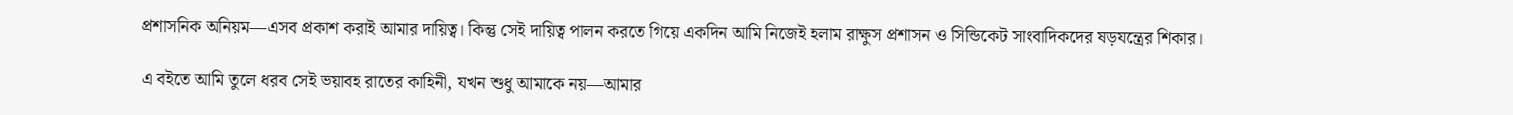প্রশাসনিক অনিয়ম—এসব প্রকাশ করাই আমার দায়িত্ব। কিন্তু সেই দায়িত্ব পালন করতে গিয়ে একদিন আমি নিজেই হলাম রাক্ষুস প্রশাসন ও সিন্ডিকেট সাংবাদিকদের ষড়যন্ত্রের শিকার।

এ বইতে আমি তুলে ধরব সেই ভয়াবহ রাতের কাহিনী, যখন শুধু আমাকে নয়—আমার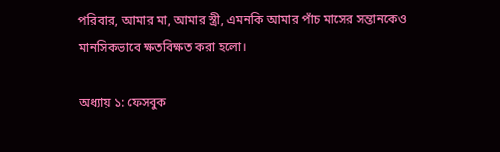পরিবার, আমার মা, আমার স্ত্রী, এমনকি আমার পাঁচ মাসের সন্তানকেও মানসিকভাবে ক্ষতবিক্ষত করা হলো।

অধ্যায় ১: ফেসবুক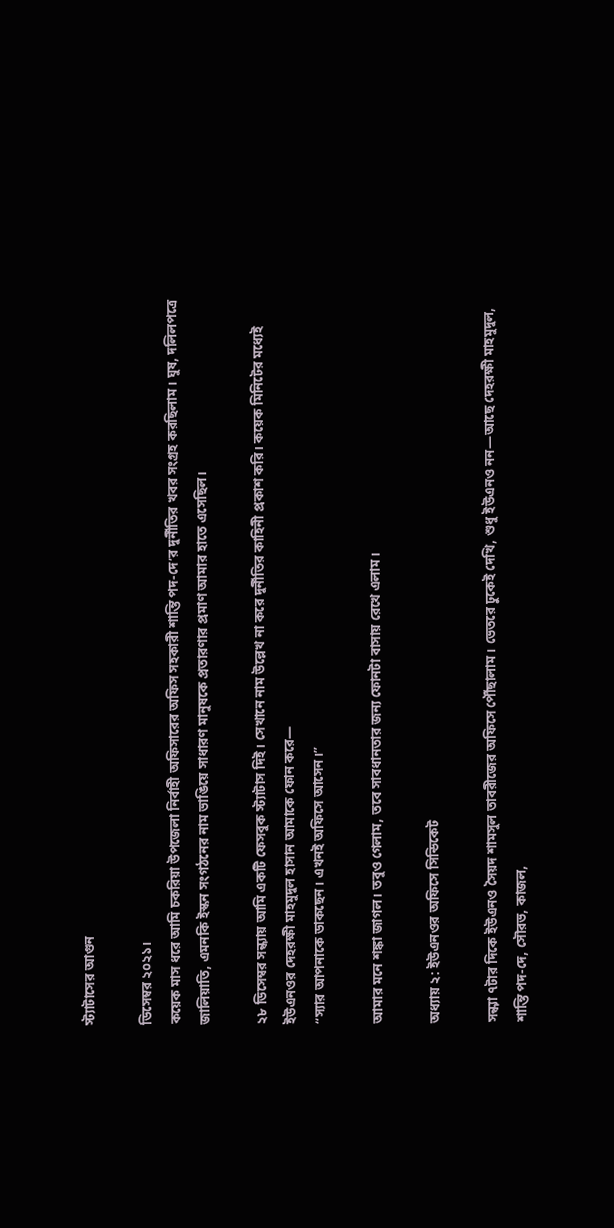স্ট্যাটাসের আগুন

ডিসেম্বর ২০২১।
কয়েক মাস ধরে আমি চকরিয়া উপজেলা নির্বাহী অফিসারের অফিস সহকারী শান্তি পদ-দে’র দুর্নীতির খবর সংগ্রহ করছিলাম। ঘুষ, দলিলপত্রে জালিয়াতি, এমনকি ইস্কন সংগঠনের নাম ভাঙিয়ে সাধারণ মানুষকে প্রতারণার প্রমাণ আমার হাতে এসেছিল।

২৮ ডিসেম্বর সন্ধ্যায় আমি একটি ফেসবুক স্ট্যাটাস দিই। সেখানে নাম উল্লেখ না করে দুর্নীতির কাহিনী প্রকাশ করি। কয়েক মিনিটের মধ্যেই ইউএনওর দেহরক্ষী মাহমুদুল হাসান আমাকে ফোন করে—
“স্যার আপনাকে ডাকছেন। এখনই অফিসে আসেন।”

আমার মনে শঙ্কা জাগল। তবুও গেলাম, তবে সাবধানতার জন্য ফোনটা বাসায় রেখে এলাম।

অধ্যায় ২: ইউএনওর অফিসে সিন্ডিকেট

সন্ধ্যা ৭টার দিকে ইউএনও সৈয়দ শামসুল তাবরীজের অফিসে পৌঁছালাম। ভেতরে ঢুকেই দেখি, শুধু ইউএনও নন—আছে দেহরক্ষী মাহমুদুল, শান্তি পদ-দে, সৌরভ, কাজল,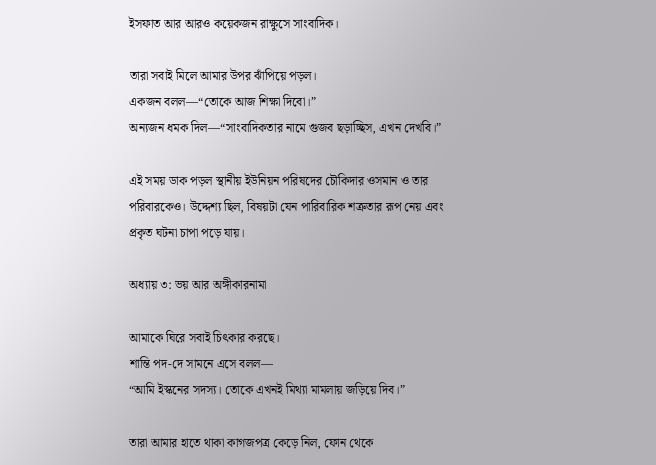ইসফাত আর আরও কয়েকজন রাক্ষুসে সাংবাদিক।

তারা সবাই মিলে আমার উপর ঝাঁপিয়ে পড়ল।
একজন বলল—“তোকে আজ শিক্ষা দিবো।”
অন্যজন ধমক দিল—“সাংবাদিকতার নামে গুজব ছড়াচ্ছিস, এখন দেখবি।”

এই সময় ডাক পড়ল স্থানীয় ইউনিয়ন পরিষদের চৌকিদার ওসমান ও তার পরিবারকেও। উদ্দেশ্য ছিল, বিষয়টা যেন পারিবারিক শত্রুতার রূপ নেয় এবং প্রকৃত ঘটনা চাপা পড়ে যায়।

অধ্যায় ৩: ভয় আর অঙ্গীকারনামা

আমাকে ঘিরে সবাই চিৎকার করছে।
শান্তি পদ-দে সামনে এসে বলল—
“আমি ইস্কনের সদস্য। তোকে এখনই মিথ্যা মামলায় জড়িয়ে দিব।”

তারা আমার হাতে থাকা কাগজপত্র কেড়ে নিল, ফোন থেকে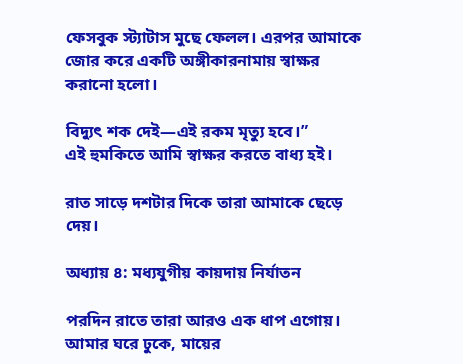ফেসবুক স্ট্যাটাস মুছে ফেলল। এরপর আমাকে জোর করে একটি অঙ্গীকারনামায় স্বাক্ষর করানো হলো।

বিদ্যুৎ শক দেই—এই রকম মৃত্যু হবে।”
এই হুমকিতে আমি স্বাক্ষর করতে বাধ্য হই।

রাত সাড়ে দশটার দিকে তারা আমাকে ছেড়ে দেয়।

অধ্যায় ৪: মধ্যযুগীয় কায়দায় নির্যাতন

পরদিন রাতে তারা আরও এক ধাপ এগোয়।
আমার ঘরে ঢুকে, মায়ের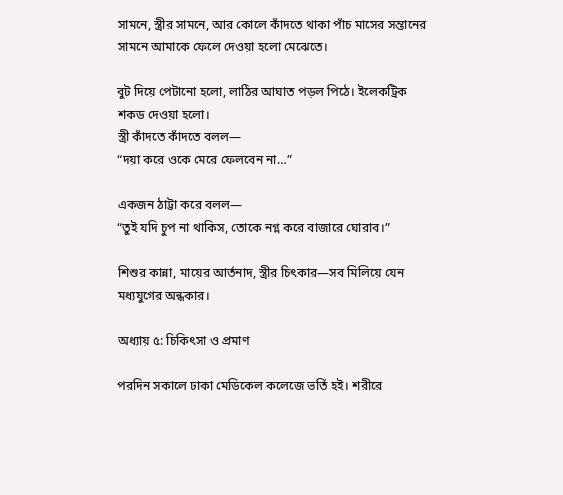সামনে, স্ত্রীর সামনে, আর কোলে কাঁদতে থাকা পাঁচ মাসের সন্তানের সামনে আমাকে ফেলে দেওয়া হলো মেঝেতে।

বুট দিয়ে পেটানো হলো, লাঠির আঘাত পড়ল পিঠে। ইলেকট্রিক শকড দেওয়া হলো।
স্ত্রী কাঁদতে কাঁদতে বলল—
“দয়া করে ওকে মেরে ফেলবেন না…”

একজন ঠাট্টা করে বলল—
“তুই যদি চুপ না থাকিস, তোকে নগ্ন করে বাজারে ঘোরাব।”

শিশুর কান্না, মায়ের আর্তনাদ, স্ত্রীর চিৎকার—সব মিলিয়ে যেন মধ্যযুগের অন্ধকার।

অধ্যায় ৫: চিকিৎসা ও প্রমাণ

পরদিন সকালে ঢাকা মেডিকেল কলেজে ভর্তি হই। শরীরে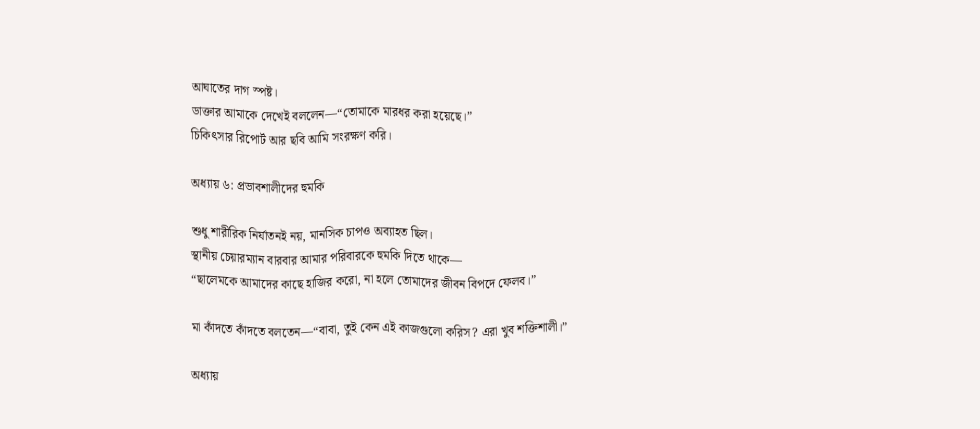আঘাতের দাগ স্পষ্ট।
ডাক্তার আমাকে দেখেই বললেন—“তোমাকে মারধর করা হয়েছে।”
চিকিৎসার রিপোর্ট আর ছবি আমি সংরক্ষণ করি।

অধ্যায় ৬: প্রভাবশালীদের হুমকি

শুধু শারীরিক নির্যাতনই নয়, মানসিক চাপও অব্যাহত ছিল।
স্থানীয় চেয়ারম্যান বারবার আমার পরিবারকে হুমকি দিতে থাকে—
“ছালেমকে আমাদের কাছে হাজির করো, না হলে তোমাদের জীবন বিপদে ফেলব।”

মা কাঁদতে কাঁদতে বলতেন—“বাবা, তুই কেন এই কাজগুলো করিস? এরা খুব শক্তিশালী।”

অধ্যায়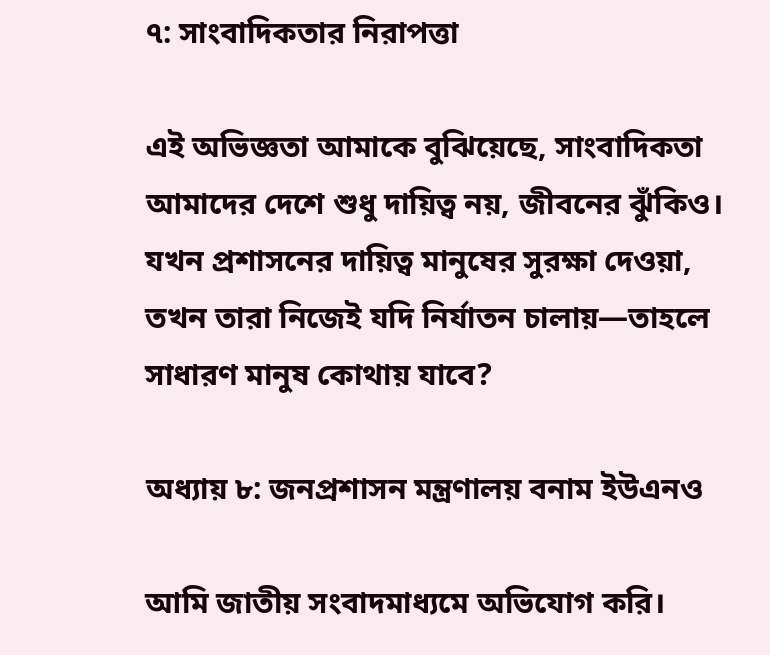৭: সাংবাদিকতার নিরাপত্তা

এই অভিজ্ঞতা আমাকে বুঝিয়েছে, সাংবাদিকতা আমাদের দেশে শুধু দায়িত্ব নয়, জীবনের ঝুঁকিও।
যখন প্রশাসনের দায়িত্ব মানুষের সুরক্ষা দেওয়া, তখন তারা নিজেই যদি নির্যাতন চালায়—তাহলে সাধারণ মানুষ কোথায় যাবে?

অধ্যায় ৮: জনপ্রশাসন মন্ত্রণালয় বনাম ইউএনও

আমি জাতীয় সংবাদমাধ্যমে অভিযোগ করি।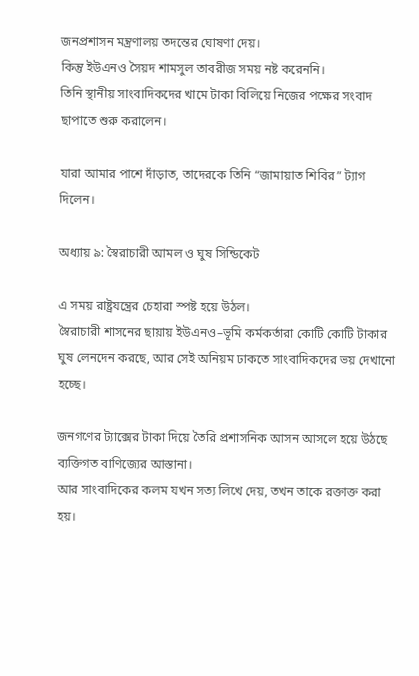জনপ্রশাসন মন্ত্রণালয় তদন্তের ঘোষণা দেয়।
কিন্তু ইউএনও সৈয়দ শামসুল তাবরীজ সময় নষ্ট করেননি।
তিনি স্থানীয় সাংবাদিকদের খামে টাকা বিলিয়ে নিজের পক্ষের সংবাদ ছাপাতে শুরু করালেন।

যারা আমার পাশে দাঁড়াত, তাদেরকে তিনি “জামায়াত শিবির” ট্যাগ দিলেন।

অধ্যায় ৯: স্বৈরাচারী আমল ও ঘুষ সিন্ডিকেট

এ সময় রাষ্ট্রযন্ত্রের চেহারা স্পষ্ট হয়ে উঠল।
স্বৈরাচারী শাসনের ছায়ায় ইউএনও–ভূমি কর্মকর্তারা কোটি কোটি টাকার ঘুষ লেনদেন করছে, আর সেই অনিয়ম ঢাকতে সাংবাদিকদের ভয় দেখানো হচ্ছে।

জনগণের ট্যাক্সের টাকা দিয়ে তৈরি প্রশাসনিক আসন আসলে হয়ে উঠছে ব্যক্তিগত বাণিজ্যের আস্তানা।
আর সাংবাদিকের কলম যখন সত্য লিখে দেয়, তখন তাকে রক্তাক্ত করা হয়।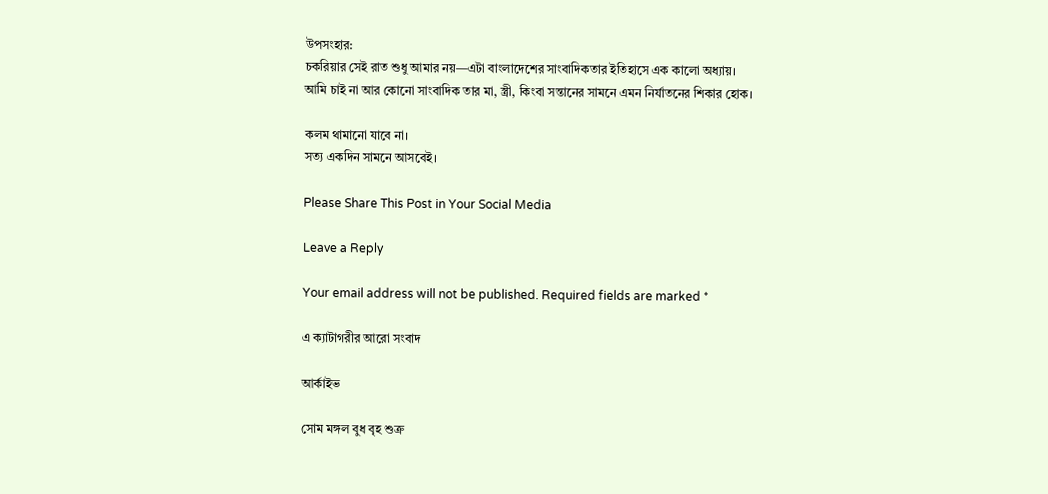উপসংহার:
চকরিয়ার সেই রাত শুধু আমার নয়—এটা বাংলাদেশের সাংবাদিকতার ইতিহাসে এক কালো অধ্যায়।
আমি চাই না আর কোনো সাংবাদিক তার মা, স্ত্রী, কিংবা সন্তানের সামনে এমন নির্যাতনের শিকার হোক।

কলম থামানো যাবে না।
সত্য একদিন সামনে আসবেই।

Please Share This Post in Your Social Media

Leave a Reply

Your email address will not be published. Required fields are marked *

এ ক্যাটাগরীর আরো সংবাদ

আর্কাইভ

সোম মঙ্গল বুধ বৃহ শুক্র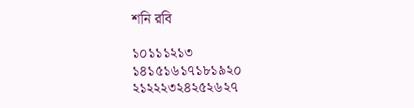শনি রবি

১০১১১২১৩
১৪১৫১৬১৭১৮১৯২০
২১২২২৩২৪২৫২৬২৭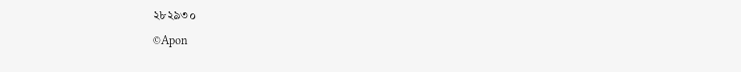২৮২৯৩০
©Apon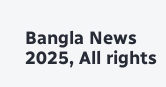Bangla News 2025, All rights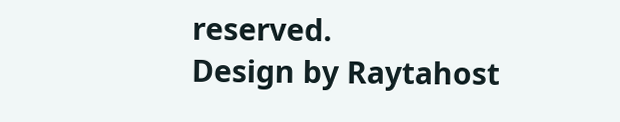reserved.
Design by Raytahost